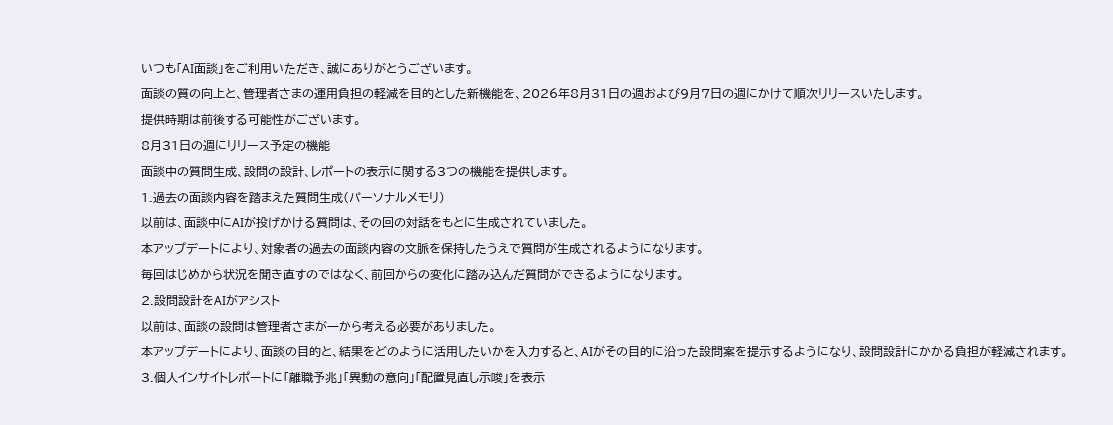いつも「AI面談」をご利用いただき、誠にありがとうございます。
面談の質の向上と、管理者さまの運用負担の軽減を目的とした新機能を、2026年8月31日の週および9月7日の週にかけて順次リリースいたします。
提供時期は前後する可能性がございます。
8月31日の週にリリース予定の機能
面談中の質問生成、設問の設計、レポートの表示に関する3つの機能を提供します。
1.過去の面談内容を踏まえた質問生成(パーソナルメモリ)
以前は、面談中にAIが投げかける質問は、その回の対話をもとに生成されていました。
本アップデートにより、対象者の過去の面談内容の文脈を保持したうえで質問が生成されるようになります。
毎回はじめから状況を聞き直すのではなく、前回からの変化に踏み込んだ質問ができるようになります。
2.設問設計をAIがアシスト
以前は、面談の設問は管理者さまが一から考える必要がありました。
本アップデートにより、面談の目的と、結果をどのように活用したいかを入力すると、AIがその目的に沿った設問案を提示するようになり、設問設計にかかる負担が軽減されます。
3.個人インサイトレポートに「離職予兆」「異動の意向」「配置見直し示唆」を表示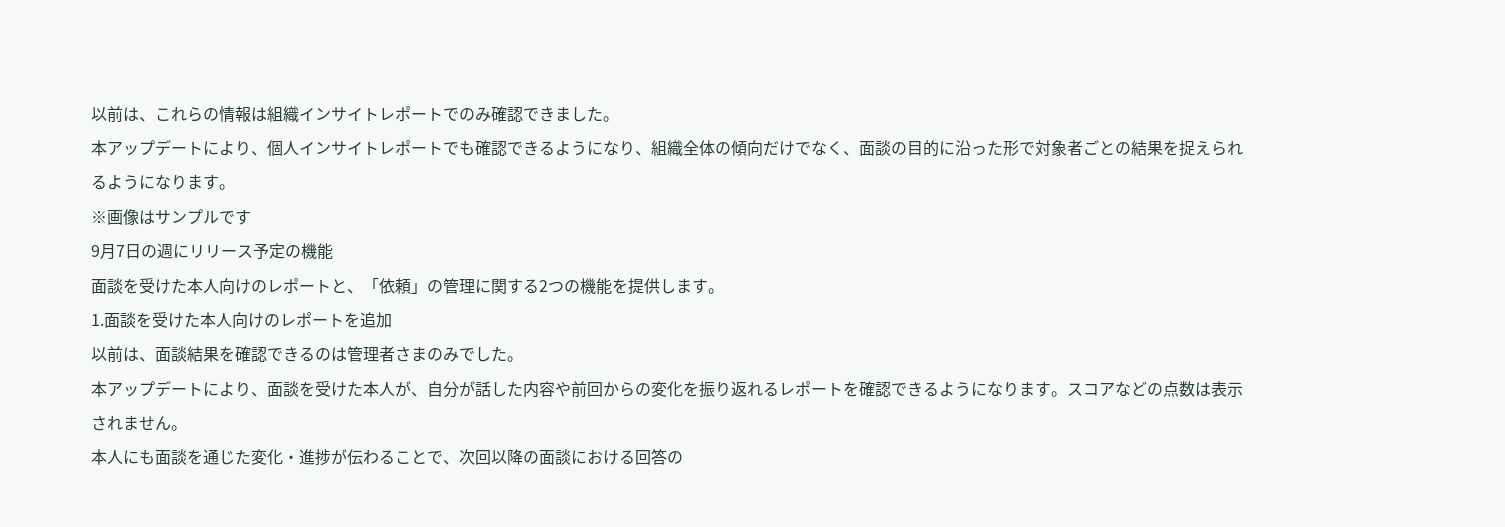以前は、これらの情報は組織インサイトレポートでのみ確認できました。
本アップデートにより、個人インサイトレポートでも確認できるようになり、組織全体の傾向だけでなく、面談の目的に沿った形で対象者ごとの結果を捉えられるようになります。
※画像はサンプルです
9月7日の週にリリース予定の機能
面談を受けた本人向けのレポートと、「依頼」の管理に関する2つの機能を提供します。
1.面談を受けた本人向けのレポートを追加
以前は、面談結果を確認できるのは管理者さまのみでした。
本アップデートにより、面談を受けた本人が、自分が話した内容や前回からの変化を振り返れるレポートを確認できるようになります。スコアなどの点数は表示されません。
本人にも面談を通じた変化・進捗が伝わることで、次回以降の面談における回答の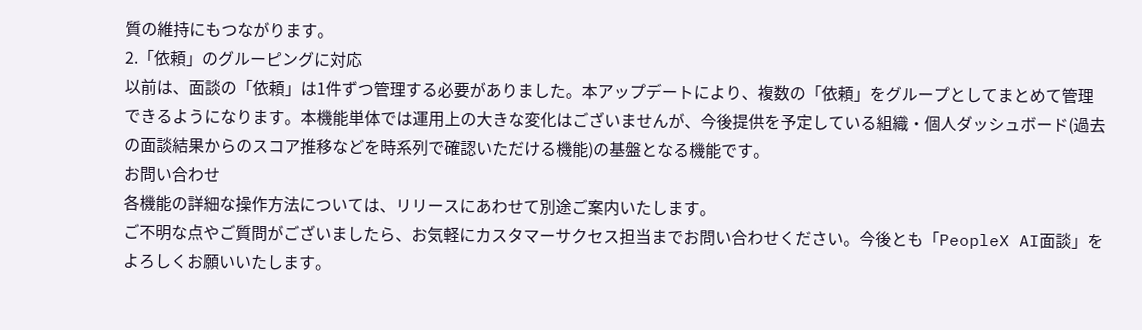質の維持にもつながります。
2.「依頼」のグルーピングに対応
以前は、面談の「依頼」は1件ずつ管理する必要がありました。本アップデートにより、複数の「依頼」をグループとしてまとめて管理できるようになります。本機能単体では運用上の大きな変化はございませんが、今後提供を予定している組織・個人ダッシュボード(過去の面談結果からのスコア推移などを時系列で確認いただける機能)の基盤となる機能です。
お問い合わせ
各機能の詳細な操作方法については、リリースにあわせて別途ご案内いたします。
ご不明な点やご質問がございましたら、お気軽にカスタマーサクセス担当までお問い合わせください。今後とも「PeopleX AI面談」をよろしくお願いいたします。